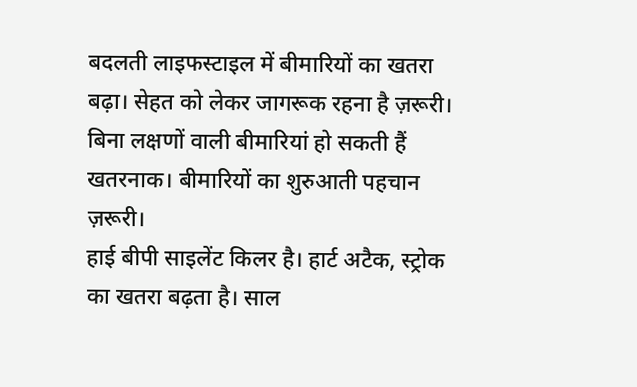बदलती लाइफस्टाइल में बीमारियों का खतरा बढ़ा। सेहत को लेकर जागरूक रहना है ज़रूरी।
बिना लक्षणों वाली बीमारियां हो सकती हैं खतरनाक। बीमारियों का शुरुआती पहचान ज़रूरी।
हाई बीपी साइलेंट किलर है। हार्ट अटैक, स्ट्रोक का खतरा बढ़ता है। साल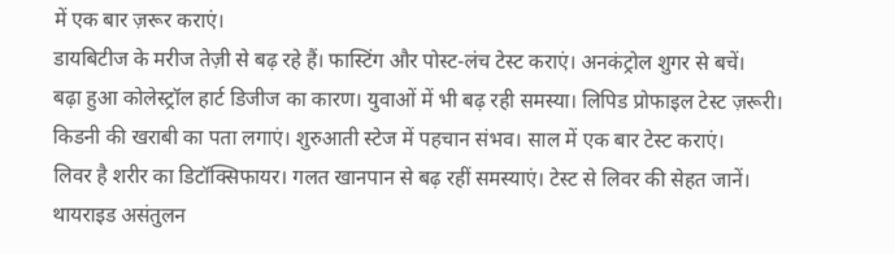में एक बार ज़रूर कराएं।
डायबिटीज के मरीज तेज़ी से बढ़ रहे हैं। फास्टिंग और पोस्ट-लंच टेस्ट कराएं। अनकंट्रोल शुगर से बचें।
बढ़ा हुआ कोलेस्ट्रॉल हार्ट डिजीज का कारण। युवाओं में भी बढ़ रही समस्या। लिपिड प्रोफाइल टेस्ट ज़रूरी।
किडनी की खराबी का पता लगाएं। शुरुआती स्टेज में पहचान संभव। साल में एक बार टेस्ट कराएं।
लिवर है शरीर का डिटॉक्सिफायर। गलत खानपान से बढ़ रहीं समस्याएं। टेस्ट से लिवर की सेहत जानें।
थायराइड असंतुलन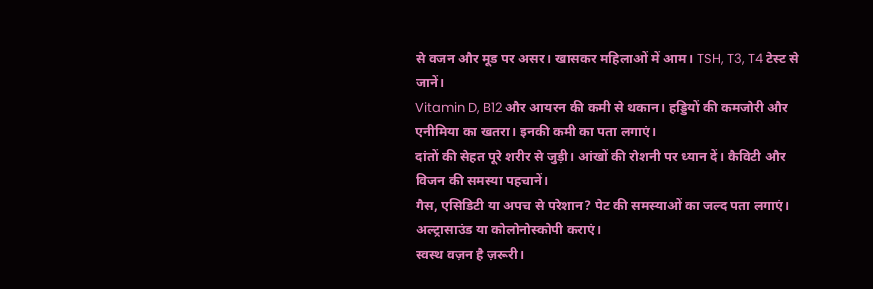से वजन और मूड पर असर। खासकर महिलाओं में आम। TSH, T3, T4 टेस्ट से जानें।
Vitamin D, B12 और आयरन की कमी से थकान। हड्डियों की कमजोरी और एनीमिया का खतरा। इनकी कमी का पता लगाएं।
दांतों की सेहत पूरे शरीर से जुड़ी। आंखों की रोशनी पर ध्यान दें। कैविटी और विजन की समस्या पहचानें।
गैस, एसिडिटी या अपच से परेशान? पेट की समस्याओं का जल्द पता लगाएं। अल्ट्रासाउंड या कोलोनोस्कोपी कराएं।
स्वस्थ वज़न है ज़रूरी।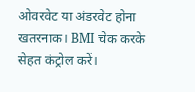ओवरवेट या अंडरवेट होना खतरनाक। BMI चेक करके सेहत कंट्रोल करें।